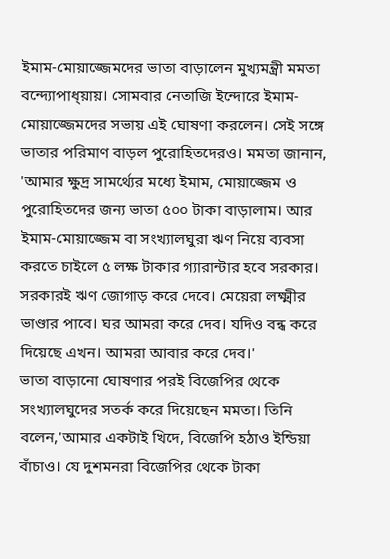ইমাম-মোয়াজ্জেমদের ভাতা বাড়ালেন মুখ্যমন্ত্রী মমতা বন্দ্যোপাধ্য়ায়। সোমবার নেতাজি ইন্দোরে ইমাম-মোয়াজ্জেমদের সভায় এই ঘোষণা করলেন। সেই সঙ্গে ভাতার পরিমাণ বাড়ল পুরোহিতদেরও। মমতা জানান, 'আমার ক্ষুদ্র সামর্থ্যের মধ্যে ইমাম, মোয়াজ্জেম ও পুরোহিতদের জন্য ভাতা ৫০০ টাকা বাড়ালাম। আর ইমাম-মোয়াজ্জেম বা সংখ্যালঘুরা ঋণ নিয়ে ব্যবসা করতে চাইলে ৫ লক্ষ টাকার গ্যারান্টার হবে সরকার। সরকারই ঋণ জোগাড় করে দেবে। মেয়েরা লক্ষ্মীর ভাণ্ডার পাবে। ঘর আমরা করে দেব। যদিও বন্ধ করে দিয়েছে এখন। আমরা আবার করে দেব।'
ভাতা বাড়ানো ঘোষণার পরই বিজেপির থেকে সংখ্যালঘুদের সতর্ক করে দিয়েছেন মমতা। তিনি বলেন,'আমার একটাই খিদে, বিজেপি হঠাও ইন্ডিয়া বাঁচাও। যে দুশমনরা বিজেপির থেকে টাকা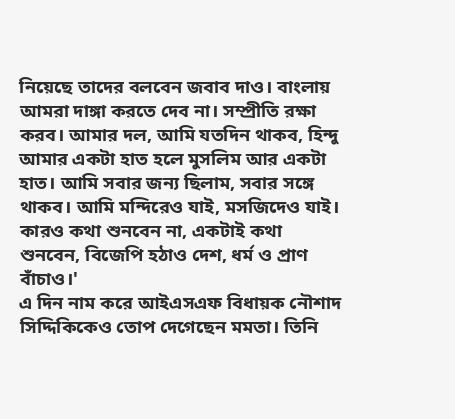নিয়েছে তাদের বলবেন জবাব দাও। বাংলায় আমরা দাঙ্গা করতে দেব না। সম্প্রীতি রক্ষা করব। আমার দল, আমি যতদিন থাকব, হিন্দু আমার একটা হাত হলে মুসলিম আর একটা হাত। আমি সবার জন্য ছিলাম, সবার সঙ্গে থাকব। আমি মন্দিরেও যাই, মসজিদেও যাই। কারও কথা শুনবেন না, একটাই কথা শুনবেন, বিজেপি হঠাও দেশ, ধর্ম ও প্রাণ বাঁচাও।'
এ দিন নাম করে আইএসএফ বিধায়ক নৌশাদ সিদ্দিকিকেও তোপ দেগেছেন মমতা। তিনি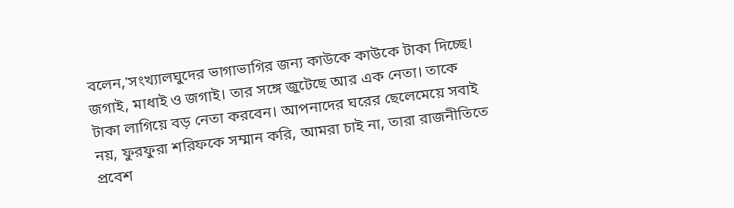বলেন,'সংখ্যালঘুদের ভাগাভাগির জন্য কাউকে কাউকে টাকা দিচ্ছে। জগাই, মাধাই ও জগাই। তার সঙ্গে জুটেছে আর এক নেতা। তাকে টাকা লাগিয়ে বড় নেতা করবেন। আপনাদের ঘরের ছেলেমেয়ে সবাই নয়, ফুরফুরা শরিফকে সম্মান করি, আমরা চাই না, তারা রাজনীতিতে প্রবেশ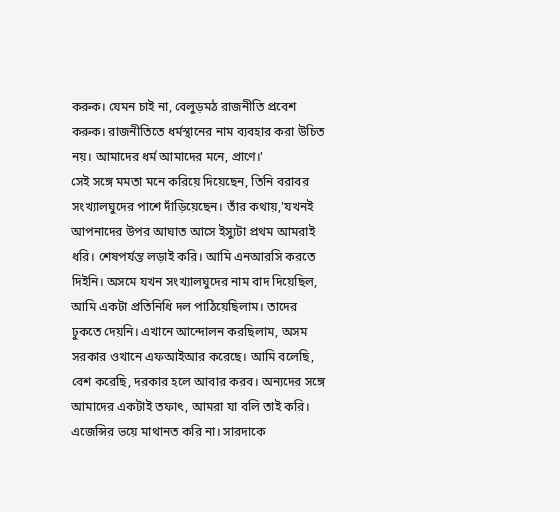করুক। যেমন চাই না, বেলুড়মঠ রাজনীতি প্রবেশ করুক। রাজনীতিতে ধর্মস্থানের নাম ব্যবহার করা উচিত নয়। আমাদের ধর্ম আমাদের মনে, প্রাণে।'
সেই সঙ্গে মমতা মনে করিয়ে দিয়েছেন, তিনি বরাবর সংখ্যালঘুদের পাশে দাঁড়িয়েছেন। তাঁর কথায়,'যখনই আপনাদের উপর আঘাত আসে ইস্যুটা প্রথম আমরাই ধরি। শেষপর্যন্ত লড়াই করি। আমি এনআরসি করতে দিইনি। অসমে যখন সংখ্যালঘুদের নাম বাদ দিয়েছিল, আমি একটা প্রতিনিধি দল পাঠিয়েছিলাম। তাদের ঢুকতে দেয়নি। এখানে আন্দোলন করছিলাম, অসম সরকার ওখানে এফআইআর করেছে। আমি বলেছি, বেশ করেছি, দরকার হলে আবার করব। অন্যদের সঙ্গে আমাদের একটাই তফাৎ, আমরা যা বলি তাই করি। এজেন্সির ভয়ে মাথানত করি না। সারদাকে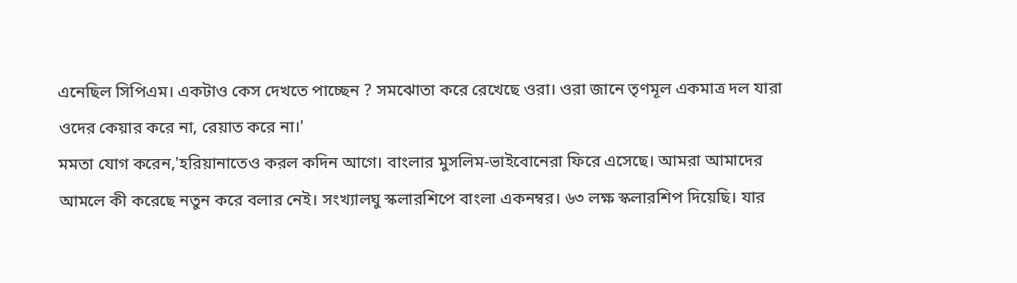এনেছিল সিপিএম। একটাও কেস দেখতে পাচ্ছেন ? সমঝোতা করে রেখেছে ওরা। ওরা জানে তৃণমূল একমাত্র দল যারা ওদের কেয়ার করে না, রেয়াত করে না।'
মমতা যোগ করেন,'হরিয়ানাতেও করল কদিন আগে। বাংলার মুসলিম-ভাইবোনেরা ফিরে এসেছে। আমরা আমাদের আমলে কী করেছে নতুন করে বলার নেই। সংখ্যালঘু স্কলারশিপে বাংলা একনম্বর। ৬৩ লক্ষ স্কলারশিপ দিয়েছি। যার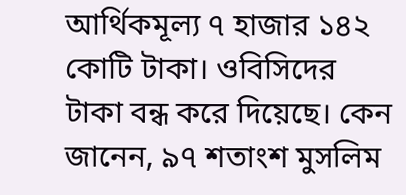আর্থিকমূল্য ৭ হাজার ১৪২ কোটি টাকা। ওবিসিদের টাকা বন্ধ করে দিয়েছে। কেন জানেন, ৯৭ শতাংশ মুসলিম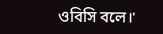ওবিসি বলে।'